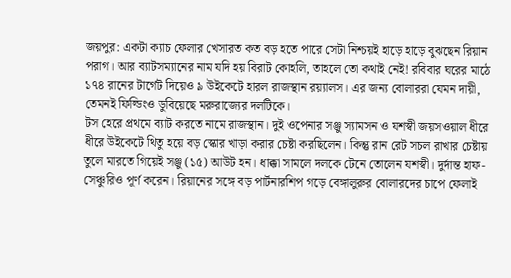জয়পুর: একটা ক্যাচ ফেলার খেসারত কত বড় হতে পারে সেটা নিশ্চয়ই হাড়ে হাড়ে বুঝছেন রিয়ান পরাগ। আর ব্যাটসম্যানের নাম যদি হয় বিরাট কোহলি, তাহলে তো কথাই নেই! রবিবার ঘরের মাঠে ১৭৪ রানের টার্গেট দিয়েও ৯ উইকেটে হারল রাজস্থান রয়্যালস। এর জন্য বোলাররা যেমন দায়ী, তেমনই ফিল্ডিংও ডুবিয়েছে মরুরাজ্যের দলটিকে।
টস হেরে প্রথমে ব্যাট করতে নামে রাজস্থান। দুই ওপেনার সঞ্জু স্যামসন ও যশস্বী জয়সওয়াল ধীরে ধীরে উইকেটে থিতু হয়ে বড় স্কোর খাড়া করার চেষ্টা করছিলেন। কিন্তু রান রেট সচল রাখার চেষ্টায় তুলে মারতে গিয়েই সঞ্জু (১৫) আউট হন। ধাক্কা সামলে দলকে টেনে তোলেন যশস্বী। দুর্দান্ত হাফ-সেঞ্চুরিও পূর্ণ করেন। রিয়ানের সঙ্গে বড় পার্টনারশিপ গড়ে বেঙ্গালুরুর বোলারদের চাপে ফেলাই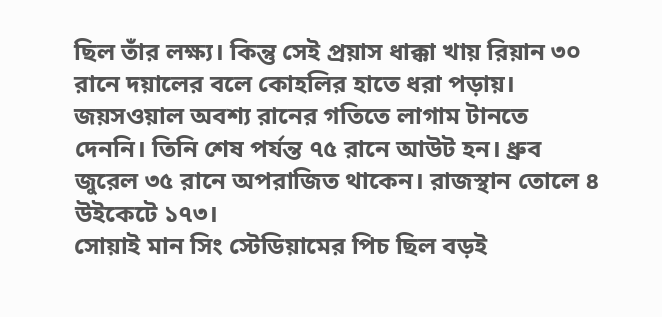ছিল তাঁর লক্ষ্য। কিন্তু সেই প্রয়াস ধাক্কা খায় রিয়ান ৩০ রানে দয়ালের বলে কোহলির হাতে ধরা পড়ায়। জয়সওয়াল অবশ্য রানের গতিতে লাগাম টানতে দেননি। তিনি শেষ পর্যন্ত ৭৫ রানে আউট হন। ধ্রুব জুরেল ৩৫ রানে অপরাজিত থাকেন। রাজস্থান তোলে ৪ উইকেটে ১৭৩।
সোয়াই মান সিং স্টেডিয়ামের পিচ ছিল বড়ই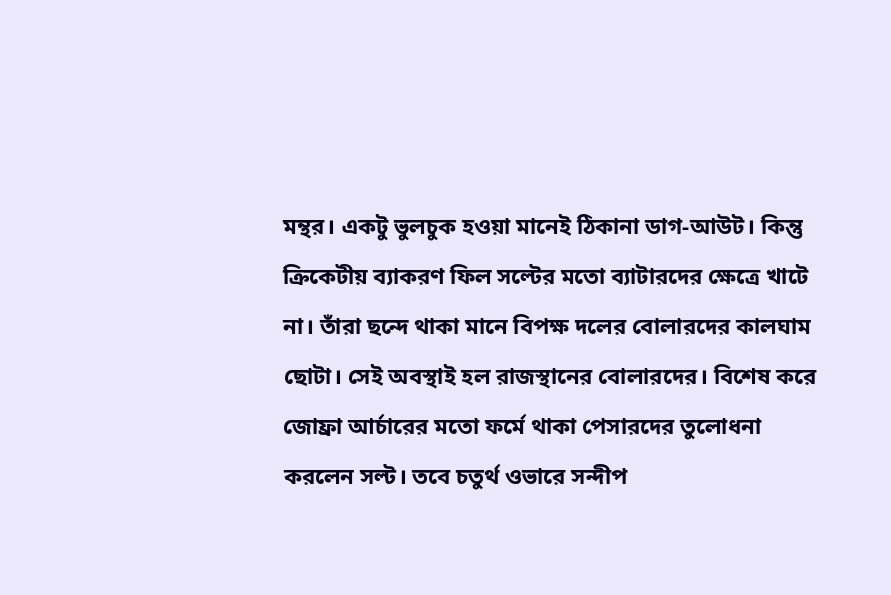মন্থর। একটু ভুলচুক হওয়া মানেই ঠিকানা ডাগ-আউট। কিন্তু ক্রিকেটীয় ব্যাকরণ ফিল সল্টের মতো ব্যাটারদের ক্ষেত্রে খাটে না। তাঁরা ছন্দে থাকা মানে বিপক্ষ দলের বোলারদের কালঘাম ছোটা। সেই অবস্থাই হল রাজস্থানের বোলারদের। বিশেষ করে জোফ্রা আর্চারের মতো ফর্মে থাকা পেসারদের তুলোধনা করলেন সল্ট। তবে চতুর্থ ওভারে সন্দীপ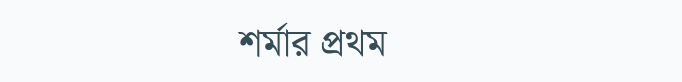শর্মার প্রথম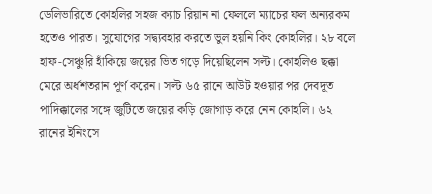ডেলিভারিতে কোহলির সহজ ক্যাচ রিয়ান না ফেললে ম্যাচের ফল অন্যরকম হতেও পারত। সুযোগের সদ্ব্যবহার করতে ভুল হয়নি কিং কোহলির। ২৮ বলে হাফ-সেঞ্চুরি হাঁকিয়ে জয়ের ভিত গড়ে দিয়েছিলেন সল্ট। কোহলিও ছক্কা মেরে অর্ধশতরান পূর্ণ করেন। সল্ট ৬৫ রানে আউট হওয়ার পর দেবদূত পাদিক্কালের সঙ্গে জুটিতে জয়ের কড়ি জোগাড় করে নেন কোহলি। ৬২ রানের ইনিংসে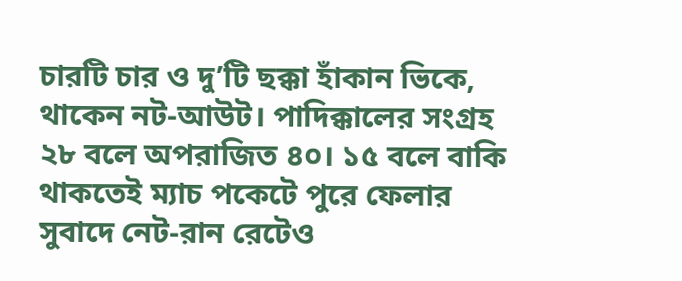চারটি চার ও দু’টি ছক্কা হাঁকান ভিকে, থাকেন নট-আউট। পাদিক্কালের সংগ্রহ ২৮ বলে অপরাজিত ৪০। ১৫ বলে বাকি থাকতেই ম্যাচ পকেটে পুরে ফেলার সুবাদে নেট-রান রেটেও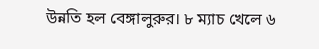উন্নতি হল বেঙ্গালুরুর। ৮ ম্যাচ খেলে ৬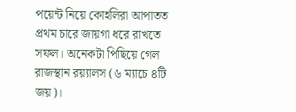পয়েন্ট নিয়ে কোহলিরা আপাতত প্রথম চারে জায়গা ধরে রাখতে সফল। অনেকটা পিছিয়ে গেল রাজস্থান রয়্যালস (৬ ম্যাচে ৪টি জয়)।